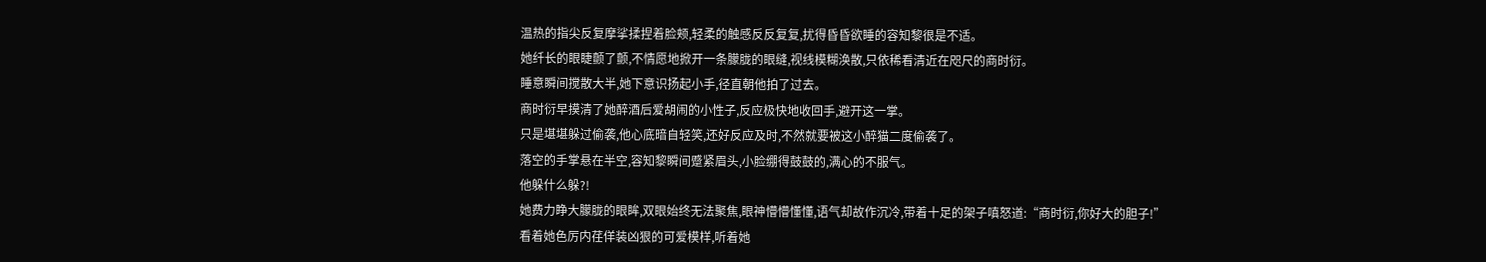温热的指尖反复摩挲揉捏着脸颊,轻柔的触感反反复复,扰得昏昏欲睡的容知黎很是不适。
她纤长的眼睫颤了颤,不情愿地掀开一条朦胧的眼缝,视线模糊涣散,只依稀看清近在咫尺的商时衍。
睡意瞬间搅散大半,她下意识扬起小手,径直朝他拍了过去。
商时衍早摸清了她醉酒后爱胡闹的小性子,反应极快地收回手,避开这一掌。
只是堪堪躲过偷袭,他心底暗自轻笑,还好反应及时,不然就要被这小醉猫二度偷袭了。
落空的手掌悬在半空,容知黎瞬间蹙紧眉头,小脸绷得鼓鼓的,满心的不服气。
他躲什么躲?!
她费力睁大朦胧的眼眸,双眼始终无法聚焦,眼神懵懵懂懂,语气却故作沉冷,带着十足的架子嗔怒道:“商时衍,你好大的胆子!”
看着她色厉内荏佯装凶狠的可爱模样,听着她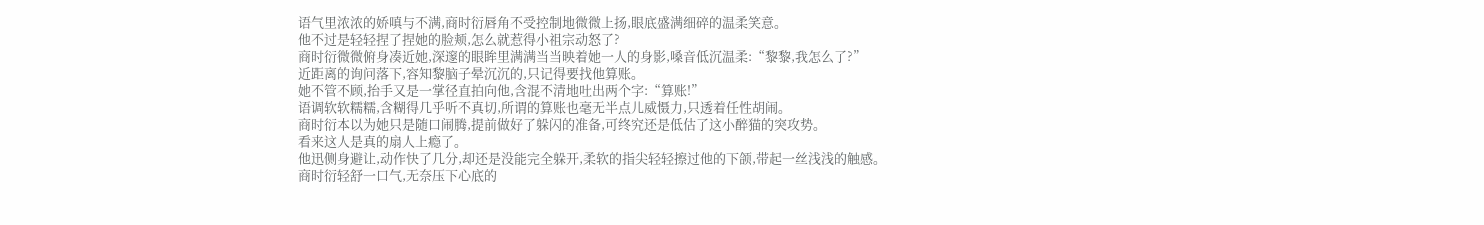语气里浓浓的娇嗔与不满,商时衍唇角不受控制地微微上扬,眼底盛满细碎的温柔笑意。
他不过是轻轻捏了捏她的脸颊,怎么就惹得小祖宗动怒了?
商时衍微微俯身凑近她,深邃的眼眸里满满当当映着她一人的身影,嗓音低沉温柔:“黎黎,我怎么了?”
近距离的询问落下,容知黎脑子晕沉沉的,只记得要找他算账。
她不管不顾,抬手又是一掌径直拍向他,含混不清地吐出两个字:“算账!”
语调软软糯糯,含糊得几乎听不真切,所谓的算账也毫无半点儿威慑力,只透着任性胡闹。
商时衍本以为她只是随口闹腾,提前做好了躲闪的准备,可终究还是低估了这小醉猫的突攻势。
看来这人是真的扇人上瘾了。
他迅侧身避让,动作快了几分,却还是没能完全躲开,柔软的指尖轻轻擦过他的下颌,带起一丝浅浅的触感。
商时衍轻舒一口气,无奈压下心底的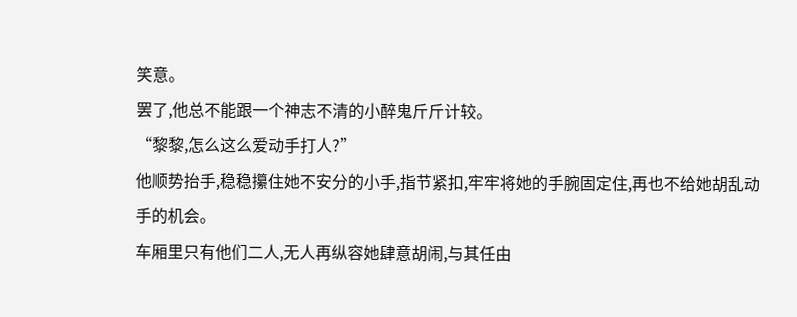笑意。
罢了,他总不能跟一个神志不清的小醉鬼斤斤计较。
“黎黎,怎么这么爱动手打人?”
他顺势抬手,稳稳攥住她不安分的小手,指节紧扣,牢牢将她的手腕固定住,再也不给她胡乱动手的机会。
车厢里只有他们二人,无人再纵容她肆意胡闹,与其任由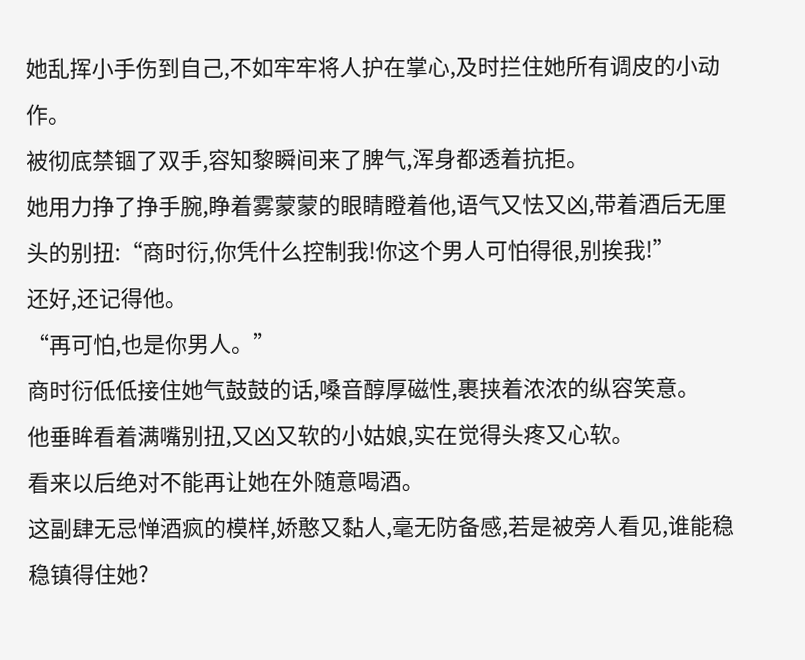她乱挥小手伤到自己,不如牢牢将人护在掌心,及时拦住她所有调皮的小动作。
被彻底禁锢了双手,容知黎瞬间来了脾气,浑身都透着抗拒。
她用力挣了挣手腕,睁着雾蒙蒙的眼睛瞪着他,语气又怯又凶,带着酒后无厘头的别扭:“商时衍,你凭什么控制我!你这个男人可怕得很,别挨我!”
还好,还记得他。
“再可怕,也是你男人。”
商时衍低低接住她气鼓鼓的话,嗓音醇厚磁性,裹挟着浓浓的纵容笑意。
他垂眸看着满嘴别扭,又凶又软的小姑娘,实在觉得头疼又心软。
看来以后绝对不能再让她在外随意喝酒。
这副肆无忌惮酒疯的模样,娇憨又黏人,毫无防备感,若是被旁人看见,谁能稳稳镇得住她?